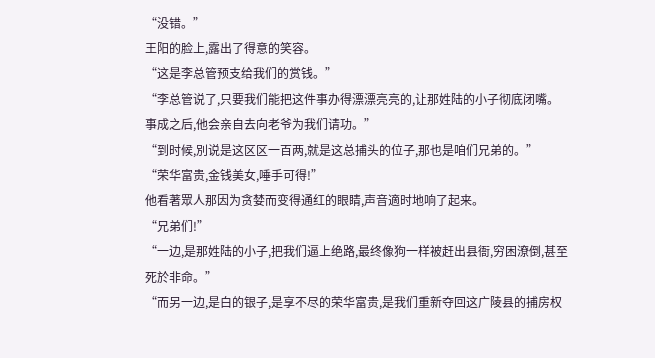“没错。”
王阳的脸上,露出了得意的笑容。
“这是李总管预支给我们的赏钱。”
“李总管说了,只要我们能把这件事办得漂漂亮亮的,让那姓陆的小子彻底闭嘴。事成之后,他会亲自去向老爷为我们请功。”
“到时候,別说是这区区一百两,就是这总捕头的位子,那也是咱们兄弟的。”
“荣华富贵,金钱美女,唾手可得!”
他看著眾人那因为贪婪而变得通红的眼睛,声音適时地响了起来。
“兄弟们!”
“一边,是那姓陆的小子,把我们逼上绝路,最终像狗一样被赶出县衙,穷困潦倒,甚至死於非命。”
“而另一边,是白的银子,是享不尽的荣华富贵,是我们重新夺回这广陵县的捕房权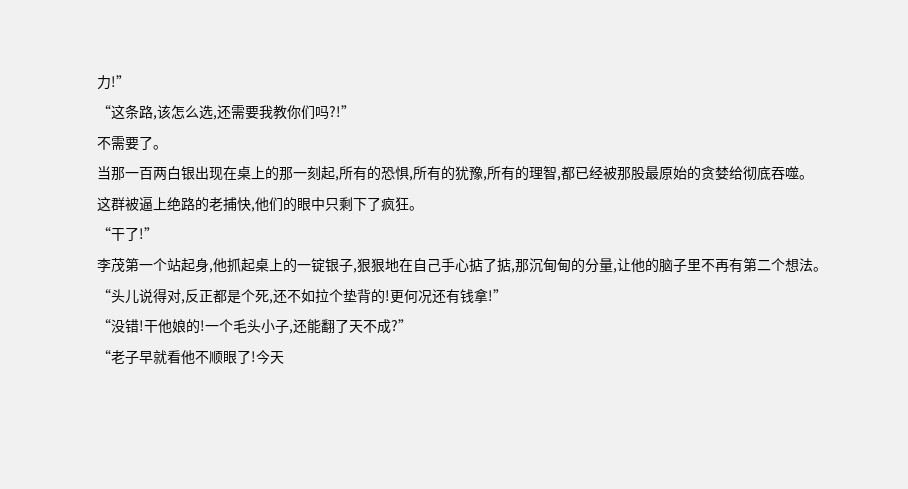力!”
“这条路,该怎么选,还需要我教你们吗?!”
不需要了。
当那一百两白银出现在桌上的那一刻起,所有的恐惧,所有的犹豫,所有的理智,都已经被那股最原始的贪婪给彻底吞噬。
这群被逼上绝路的老捕快,他们的眼中只剩下了疯狂。
“干了!”
李茂第一个站起身,他抓起桌上的一锭银子,狠狠地在自己手心掂了掂,那沉甸甸的分量,让他的脑子里不再有第二个想法。
“头儿说得对,反正都是个死,还不如拉个垫背的!更何况还有钱拿!”
“没错!干他娘的!一个毛头小子,还能翻了天不成?”
“老子早就看他不顺眼了!今天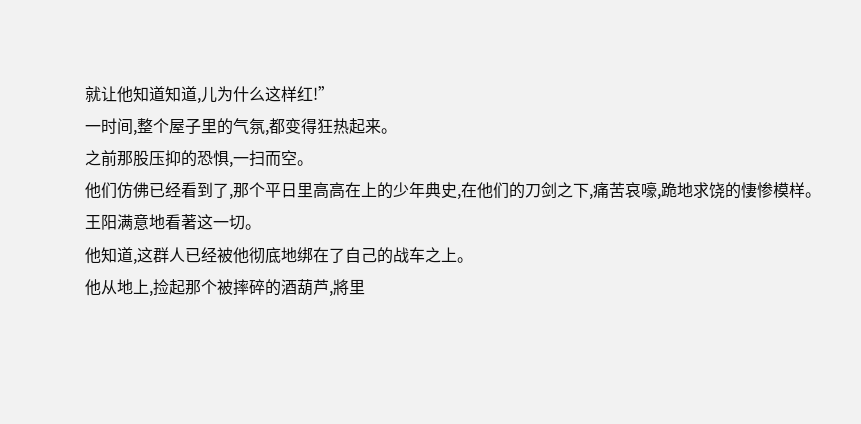就让他知道知道,儿为什么这样红!”
一时间,整个屋子里的气氛,都变得狂热起来。
之前那股压抑的恐惧,一扫而空。
他们仿佛已经看到了,那个平日里高高在上的少年典史,在他们的刀剑之下,痛苦哀嚎,跪地求饶的悽惨模样。
王阳满意地看著这一切。
他知道,这群人已经被他彻底地绑在了自己的战车之上。
他从地上,捡起那个被摔碎的酒葫芦,將里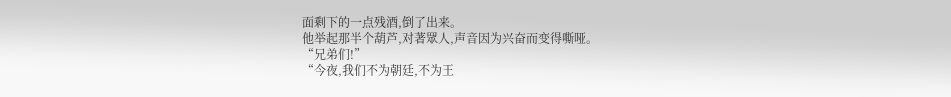面剩下的一点残酒,倒了出来。
他举起那半个葫芦,对著眾人,声音因为兴奋而变得嘶哑。
“兄弟们!”
“今夜,我们不为朝廷,不为王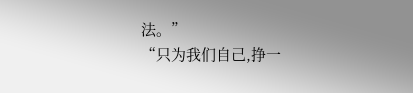法。”
“只为我们自己,挣一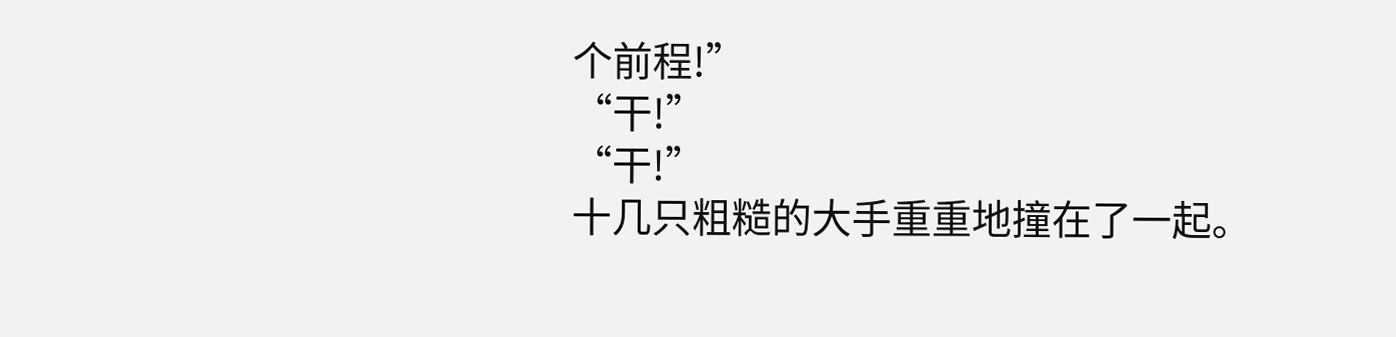个前程!”
“干!”
“干!”
十几只粗糙的大手重重地撞在了一起。